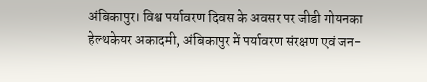अंबिकापुर। विश्व पर्यावरण दिवस के अवसर पर जीडी गोयनका हेल्थकेयर अकादमी, अंबिकापुर में पर्यावरण संरक्षण एवं जन-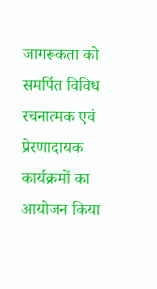जागरूकता को समर्पित विविध रचनात्मक एवं प्रेरणादायक कार्यक्रमों का आयोजन किया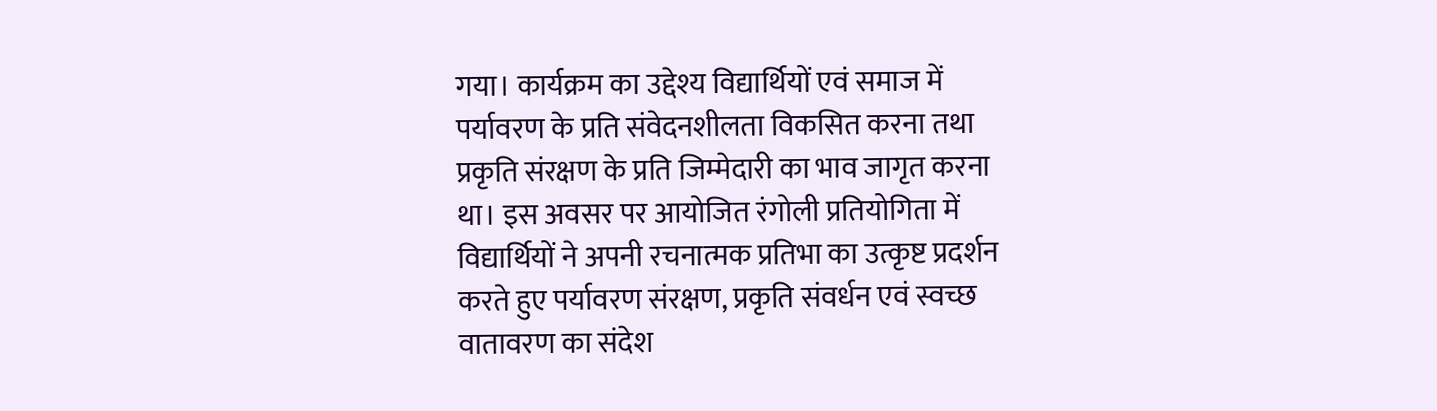गया। कार्यक्रम का उद्देश्य विद्यार्थियों एवं समाज में पर्यावरण के प्रति संवेदनशीलता विकसित करना तथा प्रकृति संरक्षण के प्रति जिम्मेदारी का भाव जागृत करना था। इस अवसर पर आयोजित रंगोली प्रतियोगिता में विद्यार्थियों ने अपनी रचनात्मक प्रतिभा का उत्कृष्ट प्रदर्शन करते हुए पर्यावरण संरक्षण, प्रकृति संवर्धन एवं स्वच्छ वातावरण का संदेश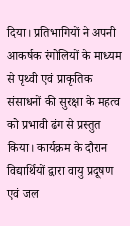दिया। प्रतिभागियों ने अपनी आकर्षक रंगोलियों के माध्यम से पृथ्वी एवं प्राकृतिक संसाधनों की सुरक्षा के महत्व को प्रभावी ढंग से प्रस्तुत किया। कार्यक्रम के दौरान विद्यार्थियों द्वारा वायु प्रदूषण एवं जल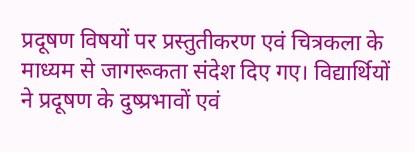प्रदूषण विषयों पर प्रस्तुतीकरण एवं चित्रकला के माध्यम से जागरूकता संदेश दिए गए। विद्यार्थियों ने प्रदूषण के दुष्प्रभावों एवं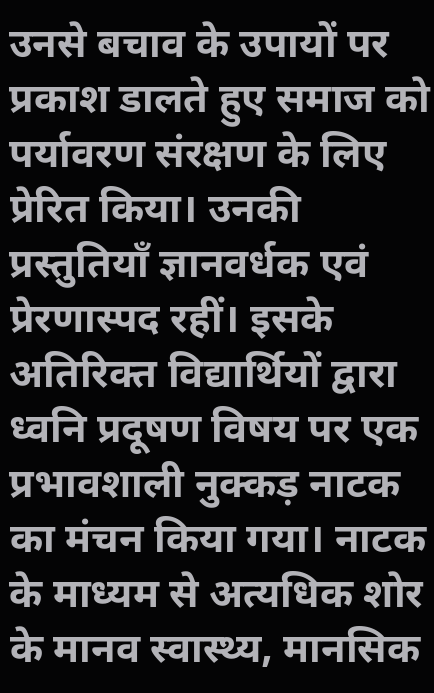उनसे बचाव के उपायों पर प्रकाश डालते हुए समाज को पर्यावरण संरक्षण के लिए प्रेरित किया। उनकी प्रस्तुतियाँ ज्ञानवर्धक एवं प्रेरणास्पद रहीं। इसके अतिरिक्त विद्यार्थियों द्वारा ध्वनि प्रदूषण विषय पर एक प्रभावशाली नुक्कड़ नाटक का मंचन किया गया। नाटक के माध्यम से अत्यधिक शोर के मानव स्वास्थ्य, मानसिक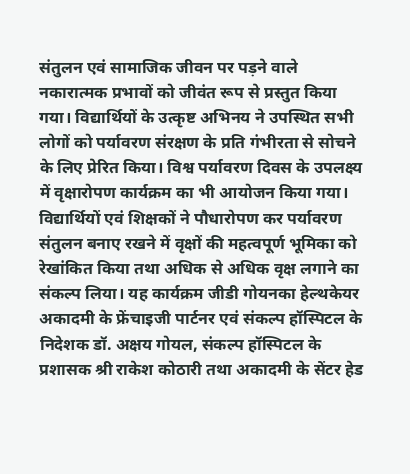संतुलन एवं सामाजिक जीवन पर पड़ने वाले नकारात्मक प्रभावों को जीवंत रूप से प्रस्तुत किया गया। विद्यार्थियों के उत्कृष्ट अभिनय ने उपस्थित सभी लोगों को पर्यावरण संरक्षण के प्रति गंभीरता से सोचने के लिए प्रेरित किया। विश्व पर्यावरण दिवस के उपलक्ष्य में वृक्षारोपण कार्यक्रम का भी आयोजन किया गया। विद्यार्थियों एवं शिक्षकों ने पौधारोपण कर पर्यावरण संतुलन बनाए रखने में वृक्षों की महत्वपूर्ण भूमिका को रेखांकित किया तथा अधिक से अधिक वृक्ष लगाने का संकल्प लिया। यह कार्यक्रम जीडी गोयनका हेल्थकेयर अकादमी के फ्रेंचाइजी पार्टनर एवं संकल्प हॉस्पिटल के निदेशक डॉ. अक्षय गोयल, संकल्प हॉस्पिटल के प्रशासक श्री राकेश कोठारी तथा अकादमी के सेंटर हेड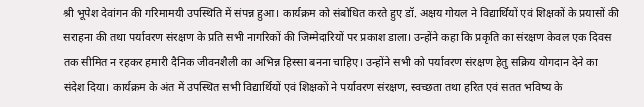श्री भूपेश देवांगन की गरिमामयी उपस्थिति में संपन्न हुआ। कार्यक्रम को संबोधित करते हुए डॉ. अक्षय गोयल ने विद्यार्थियों एवं शिक्षकों के प्रयासों की सराहना की तथा पर्यावरण संरक्षण के प्रति सभी नागरिकों की जिम्मेदारियों पर प्रकाश डाला। उन्होंने कहा कि प्रकृति का संरक्षण केवल एक दिवस तक सीमित न रहकर हमारी दैनिक जीवनशैली का अभिन्न हिस्सा बनना चाहिए। उन्होंने सभी को पर्यावरण संरक्षण हेतु सक्रिय योगदान देने का संदेश दिया। कार्यक्रम के अंत में उपस्थित सभी विद्यार्थियों एवं शिक्षकों ने पर्यावरण संरक्षण, स्वच्छता तथा हरित एवं सतत भविष्य के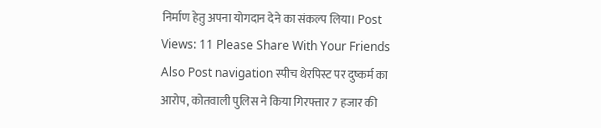निर्माण हेतु अपना योगदान देने का संकल्प लिया। Post Views: 11 Please Share With Your Friends Also Post navigation स्पीच थेरपिस्ट पर दुष्कर्म का आरोप, कोतवाली पुलिस ने किया गिरफ्तार 7 हजार की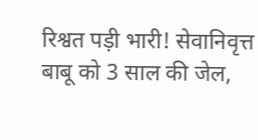रिश्वत पड़ी भारी! सेवानिवृत्त बाबू को 3 साल की जेल,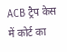ACB ट्रैप केस में कोर्ट का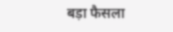बड़ा फैसला